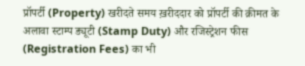प्रॉपर्टी (Property) खरीदते समय ख़रीददार को प्रॉपर्टी की क़ीमत के अलावा स्टाम्प ड्यूटी (Stamp Duty) और रजिस्ट्रेशन फीस (Registration Fees) का भी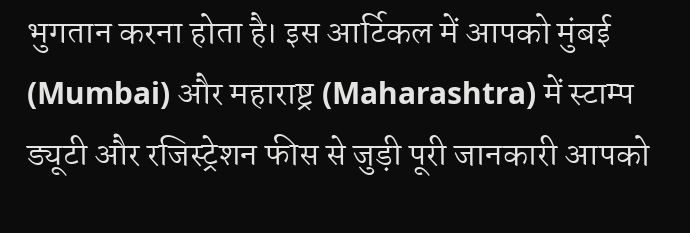भुगतान करना होता है। इस आर्टिकल में आपको मुंबई (Mumbai) और महाराष्ट्र (Maharashtra) में स्टाम्प ड्यूटी और रजिस्ट्रेशन फीस से जुड़ी पूरी जानकारी आपको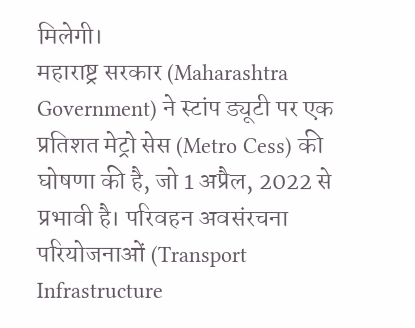मिलेगी।
महाराष्ट्र सरकार (Maharashtra Government) ने स्टांप ड्यूटी पर एक प्रतिशत मेट्रो सेस (Metro Cess) की घोषणा की है, जो 1 अप्रैल, 2022 से प्रभावी है। परिवहन अवसंरचना परियोजनाओं (Transport Infrastructure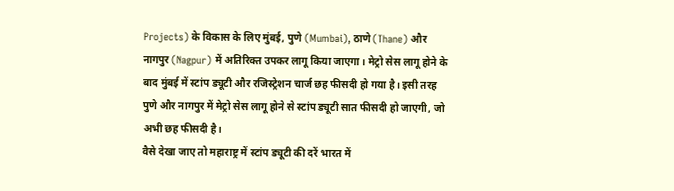Projects) के विकास के लिए मुंबई, पुणे (Mumbai), ठाणे (Thane) और नागपुर (Nagpur) में अतिरिक्त उपकर लागू किया जाएगा। मेट्रो सेस लागू होने के बाद मुंबई में स्टांप ड्यूटी और रजिस्ट्रेशन चार्ज छह फीसदी हो गया है। इसी तरह पुणे और नागपुर में मेट्रो सेस लागू होने से स्टांप ड्यूटी सात फीसदी हो जाएगी, जो अभी छह फीसदी है।
वैसे देखा जाए तो महाराष्ट्र में स्टांप ड्यूटी की दरें भारत में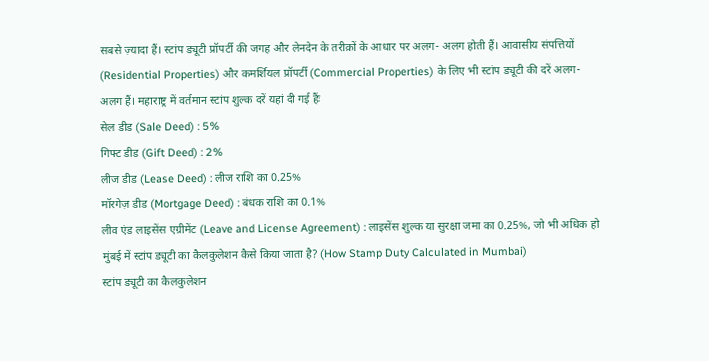सबसे ज़्यादा हैं। स्टांप ड्यूटी प्रॉपर्टी की जगह और लेनदेन के तरीक़ों के आधार पर अलग- अलग होती हैं। आवासीय संपत्तियों (Residential Properties) और कमर्शियल प्रॉपर्टी (Commercial Properties) के लिए भी स्टांप ड्यूटी की दरें अलग-अलग हैं। महाराष्ट्र में वर्तमान स्टांप शुल्क दरें यहां दी गई हैंः
सेल डीड (Sale Deed) : 5%
गिफ्ट डीड (Gift Deed) : 2%
लीज डीड (Lease Deed) : लीज राशि का 0.25%
मॉरगेज़ डीड (Mortgage Deed) : बंधक राशि का 0.1%
लीव एंड लाइसेंस एग्रीमेंट (Leave and License Agreement) : लाइसेंस शुल्क या सुरक्षा जमा का 0.25%, जो भी अधिक हो
मुंबई में स्टांप ड्यूटी का कैलकुलेशन कैसे किया जाता है? (How Stamp Duty Calculated in Mumbai)
स्टांप ड्यूटी का कैलकुलेशन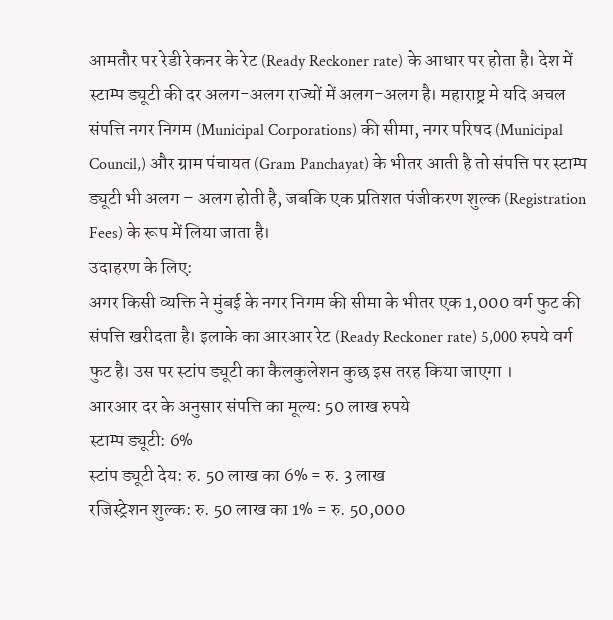आमतौर पर रेडी रेकनर के रेट (Ready Reckoner rate) के आधार पर होता है। देश में स्टाम्प ड्यूटी की दर अलग-अलग राज्यों में अलग-अलग है। महाराष्ट्र मे यदि अचल संपत्ति नगर निगम (Municipal Corporations) की सीमा, नगर परिषद (Municipal Council,) और ग्राम पंचायत (Gram Panchayat) के भीतर आती है तो संपत्ति पर स्टाम्प ड्यूटी भी अलग – अलग होती है, जबकि एक प्रतिशत पंजीकरण शुल्क (Registration Fees) के रूप में लिया जाता है।
उदाहरण के लिए:
अगर किसी व्यक्ति ने मुंबई के नगर निगम की सीमा के भीतर एक 1,000 वर्ग फुट की संपत्ति खरीदता है। इलाके का आरआर रेट (Ready Reckoner rate) 5,000 रुपये वर्ग फुट है। उस पर स्टांप ड्यूटी का कैलकुलेशन कुछ इस तरह किया जाएगा ।
आरआर दर के अनुसार संपत्ति का मूल्य: 50 लाख रुपये
स्टाम्प ड्यूटी: 6%
स्टांप ड्यूटी देय: रु. 50 लाख का 6% = रु. 3 लाख
रजिस्ट्रेशन शुल्क: रु. 50 लाख का 1% = रु. 50,000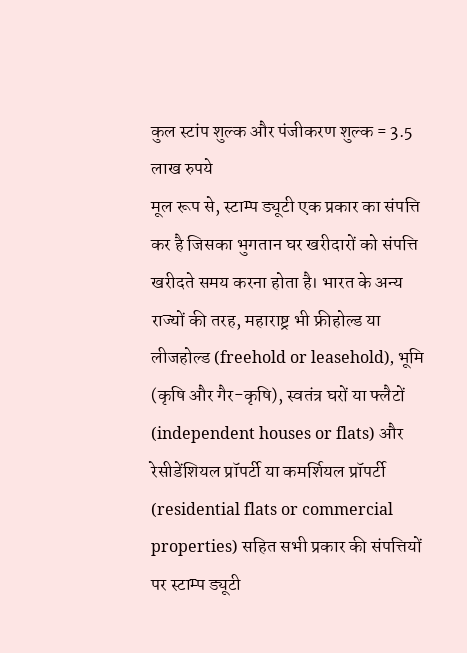कुल स्टांप शुल्क और पंजीकरण शुल्क = 3.5 लाख रुपये
मूल रूप से, स्टाम्प ड्यूटी एक प्रकार का संपत्ति कर है जिसका भुगतान घर खरीदारों को संपत्ति खरीदते समय करना होता है। भारत के अन्य राज्यों की तरह, महाराष्ट्र भी फ्रीहोल्ड या लीजहोल्ड (freehold or leasehold), भूमि (कृषि और गैर-कृषि), स्वतंत्र घरों या फ्लैटों (independent houses or flats) और रेसीडेंशियल प्रॉपर्टी या कमर्शियल प्रॉपर्टी (residential flats or commercial properties) सहित सभी प्रकार की संपत्तियों पर स्टाम्प ड्यूटी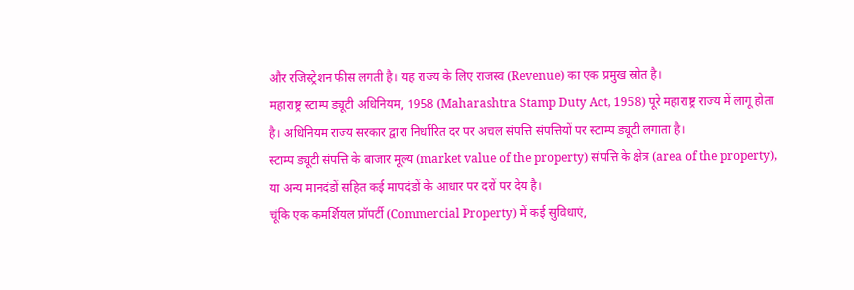और रजिस्ट्रेशन फीस लगती है। यह राज्य के लिए राजस्व (Revenue) का एक प्रमुख स्रोत है।
महाराष्ट्र स्टाम्प ड्यूटी अधिनियम, 1958 (Maharashtra Stamp Duty Act, 1958) पूरे महाराष्ट्र राज्य में लागू होता है। अधिनियम राज्य सरकार द्वारा निर्धारित दर पर अचल संपत्ति संपत्तियों पर स्टाम्प ड्यूटी लगाता है।
स्टाम्प ड्यूटी संपत्ति के बाजार मूल्य (market value of the property) संपत्ति के क्षेत्र (area of the property), या अन्य मानदंडों सहित कई मापदंडों के आधार पर दरों पर देय है।
चूंकि एक कमर्शियल प्रॉपर्टी (Commercial Property) में कई सुविधाएं,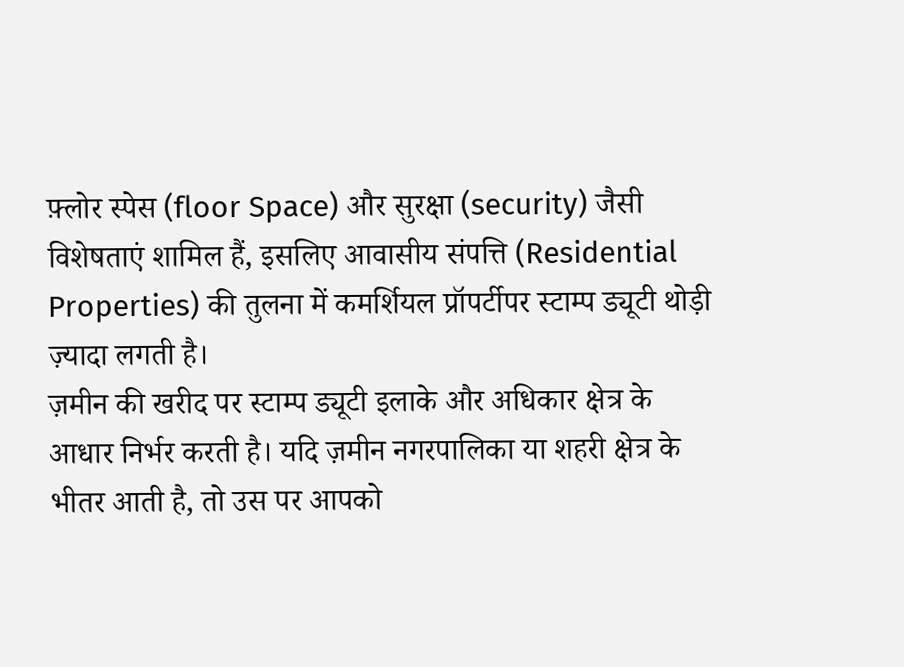फ़्लोर स्पेस (floor Space) और सुरक्षा (security) जैसी विशेषताएं शामिल हैं, इसलिए आवासीय संपत्ति (Residential Properties) की तुलना में कमर्शियल प्रॉपर्टीपर स्टाम्प ड्यूटी थोड़ी ज़्यादा लगती है।
ज़मीन की खरीद पर स्टाम्प ड्यूटी इलाके और अधिकार क्षेत्र के आधार निर्भर करती है। यदि ज़मीन नगरपालिका या शहरी क्षेत्र के भीतर आती है, तो उस पर आपको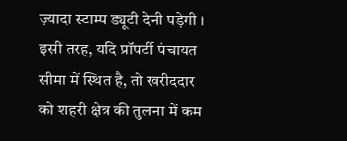ज़्यादा स्टाम्प ड्यूटी देनी पड़ेगी । इसी तरह, यदि प्रॉपर्टी पंचायत सीमा में स्थित है, तो खरीददार को शहरी क्षेत्र की तुलना में कम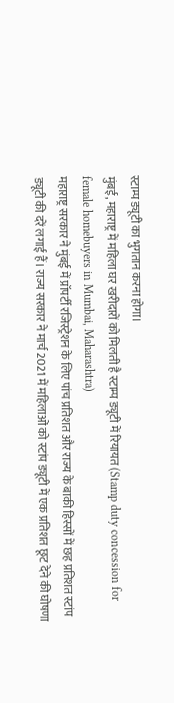स्टाम्प ड्यूटी का भुगतान करना होगा।
मुंबई, महाराष्ट्र में महिला घर खरीदारों को मिलती है स्टाम्प ड्यूटी में रियायत (Stamp duty concession for female homebuyers in Mumbai, Maharashtra)
महाराष्ट्र सरकार ने मुंबई में प्रॉपर्टी रजिस्ट्रेशन के लिए पांच प्रतिशत और राज्य के बाकी हिस्सों में छह प्रतिशत स्टांप ड्यूटी की दरें लगाई हैं। राज्य सरकार ने मार्च 2021 में महिलाओं को स्टांप ड्यूटी में एक प्रतिशत छूट देने की घोषणा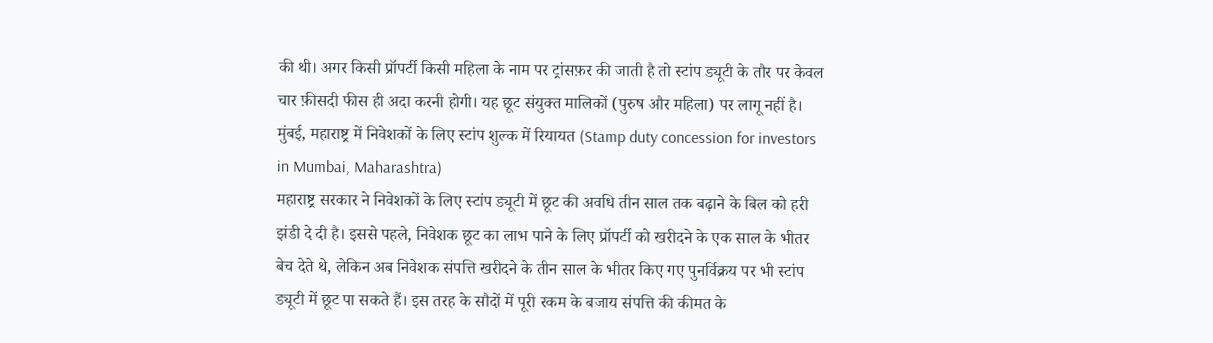की थी। अगर किसी प्रॉपर्टी किसी महिला के नाम पर ट्रांसफ़र की जाती है तो स्टांप ड्यूटी के तौर पर केवल चार फ़ीसदी फीस ही अदा करनी होगी। यह छूट संयुक्त मालिकों (पुरुष और महिला) पर लागू नहीं है।
मुंबई, महाराष्ट्र में निवेशकों के लिए स्टांप शुल्क में रियायत (Stamp duty concession for investors in Mumbai, Maharashtra)
महाराष्ट्र सरकार ने निवेशकों के लिए स्टांप ड्यूटी में छूट की अवधि तीन साल तक बढ़ाने के बिल को हरी झंडी दे दी है। इससे पहले, निवेशक छूट का लाभ पाने के लिए प्रॉपर्टी को खरीदने के एक साल के भीतर बेच देते थे, लेकिन अब निवेशक संपत्ति खरीदने के तीन साल के भीतर किए गए पुनर्विक्रय पर भी स्टांप ड्यूटी में छूट पा सकते हैं। इस तरह के सौदों में पूरी रकम के बजाय संपत्ति की कीमत के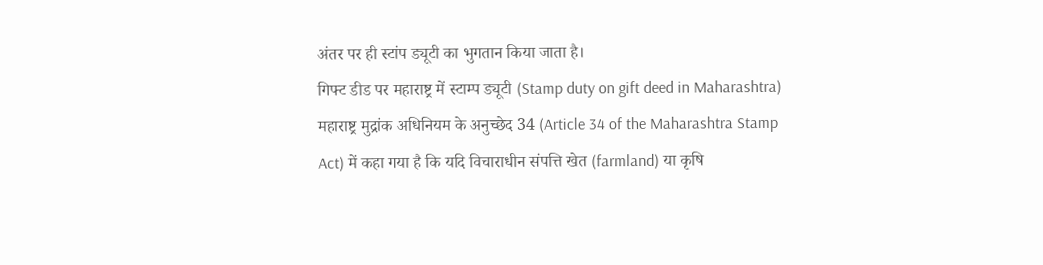अंतर पर ही स्टांप ड्यूटी का भुगतान किया जाता है।
गिफ्ट डीड पर महाराष्ट्र में स्टाम्प ड्यूटी (Stamp duty on gift deed in Maharashtra)
महाराष्ट्र मुद्रांक अधिनियम के अनुच्छेद 34 (Article 34 of the Maharashtra Stamp Act) में कहा गया है कि यदि विचाराधीन संपत्ति खेत (farmland) या कृषि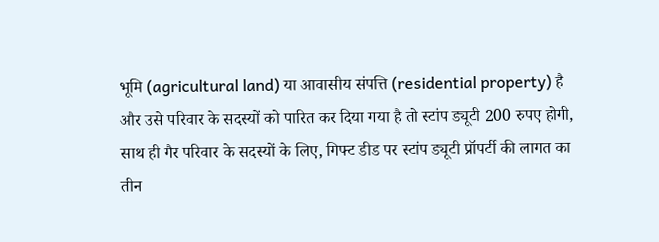भूमि (agricultural land) या आवासीय संपत्ति (residential property) है और उसे परिवार के सदस्यों को पारित कर दिया गया है तो स्टांप ड्यूटी 200 रुपए होगी, साथ ही गैर परिवार के सदस्यों के लिए, गिफ्ट डीड पर स्टांप ड्यूटी प्रॉपर्टी की लागत का तीन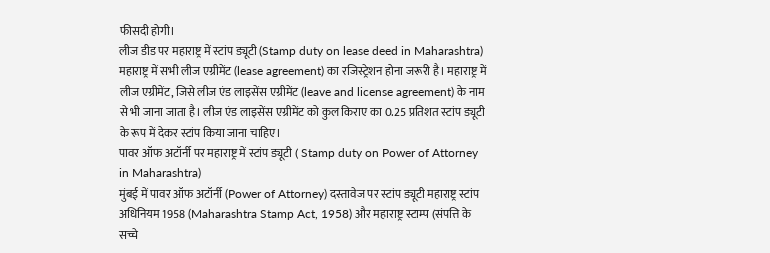फीसदी होगी।
लीज डीड पर महाराष्ट्र में स्टांप ड्यूटी (Stamp duty on lease deed in Maharashtra)
महाराष्ट्र में सभी लीज एग्रीमेंट (lease agreement) का रजिस्ट्रेशन होना जरूरी है। महाराष्ट्र में लीज एग्रीमेंट, जिसे लीज एंड लाइसेंस एग्रीमेंट (leave and license agreement) के नाम से भी जाना जाता है। लीज एंड लाइसेंस एग्रीमेंट को कुल किराए का 0.25 प्रतिशत स्टांप ड्यूटी के रूप में देकर स्टांप किया जाना चाहिए।
पावर ऑफ अटॉर्नी पर महाराष्ट्र में स्टांप ड्यूटी ( Stamp duty on Power of Attorney in Maharashtra)
मुंबई में पावर ऑफ अटॉर्नी (Power of Attorney) दस्तावेज पर स्टांप ड्यूटी महाराष्ट्र स्टांप अधिनियम 1958 (Maharashtra Stamp Act, 1958) और महाराष्ट्र स्टाम्प (संपत्ति के सच्चे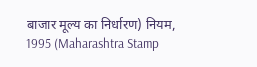बाजार मूल्य का निर्धारण) नियम, 1995 (Maharashtra Stamp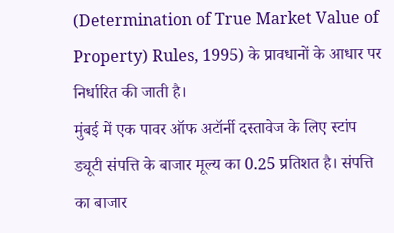(Determination of True Market Value of Property) Rules, 1995) के प्रावधानों के आधार पर निर्धारित की जाती है।
मुंबई में एक पावर ऑफ अटॉर्नी दस्तावेज के लिए स्टांप ड्यूटी संपत्ति के बाजार मूल्य का 0.25 प्रतिशत है। संपत्ति का बाजार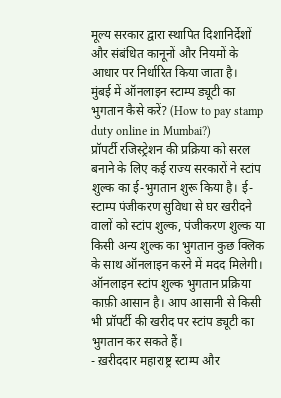मूल्य सरकार द्वारा स्थापित दिशानिर्देशों और संबंधित कानूनों और नियमों के आधार पर निर्धारित किया जाता है।
मुंबई में ऑनलाइन स्टाम्प ड्यूटी का भुगतान कैसे करें? (How to pay stamp duty online in Mumbai?)
प्रॉपर्टी रजिस्ट्रेशन की प्रक्रिया को सरल बनाने के लिए कई राज्य सरकारों ने स्टांप शुल्क का ई-भुगतान शुरू किया है। ई-स्टाम्प पंजीकरण सुविधा से घर खरीदने वालों को स्टांप शुल्क, पंजीकरण शुल्क या किसी अन्य शुल्क का भुगतान कुछ क्लिक के साथ ऑनलाइन करने में मदद मिलेगी। ऑनलाइन स्टांप शुल्क भुगतान प्रक्रिया काफ़ी आसान है। आप आसानी से किसी भी प्रॉपर्टी की खरीद पर स्टांप ड्यूटी का भुगतान कर सकते हैं।
- ख़रीददार महाराष्ट्र स्टाम्प और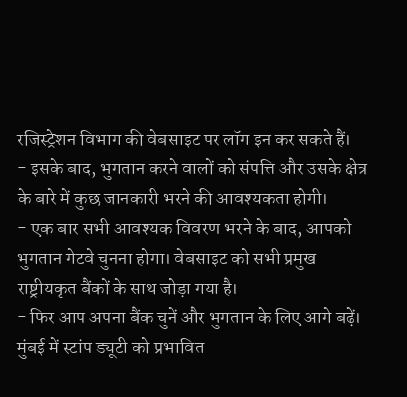रजिस्ट्रेशन विभाग की वेबसाइट पर लॉग इन कर सकते हैं।
- इसके बाद, भुगतान करने वालों को संपत्ति और उसके क्षेत्र के बारे में कुछ जानकारी भरने की आवश्यकता होगी।
- एक बार सभी आवश्यक विवरण भरने के बाद, आपको भुगतान गेटवे चुनना होगा। वेबसाइट को सभी प्रमुख राष्ट्रीयकृत बैंकों के साथ जोड़ा गया है।
- फिर आप अपना बैंक चुनें और भुगतान के लिए आगे बढ़ें।
मुंबई में स्टांप ड्यूटी को प्रभावित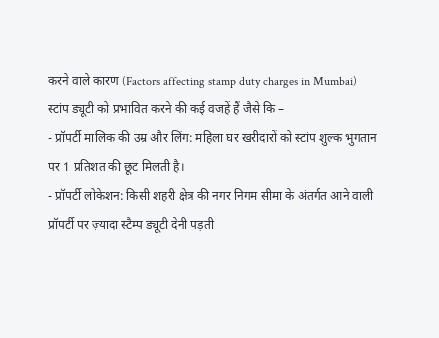करने वाले कारण (Factors affecting stamp duty charges in Mumbai)
स्टांप ड्यूटी को प्रभावित करने की कई वजहें हैं जैसे कि –
- प्रॉपर्टी मालिक की उम्र और लिंग: महिला घर खरीदारों को स्टांप शुल्क भुगतान पर 1 प्रतिशत की छूट मिलती है।
- प्रॉपर्टी लोकेशन: किसी शहरी क्षेत्र की नगर निगम सीमा के अंतर्गत आने वाली प्रॉपर्टी पर ज़्यादा स्टैम्प ड्यूटी देनी पड़ती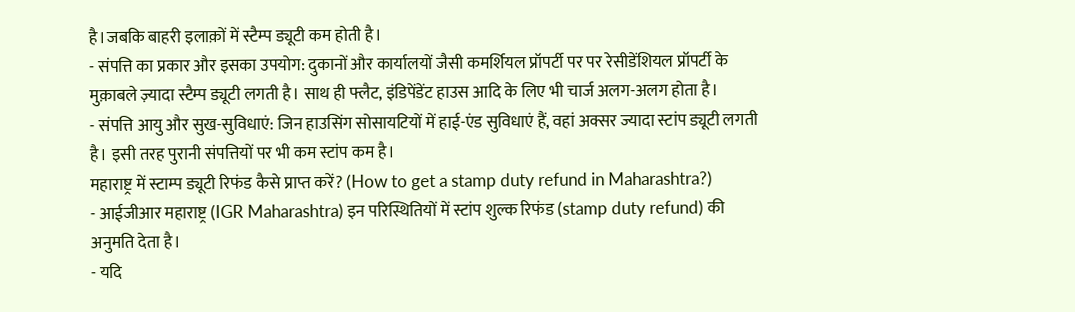है।जबकि बाहरी इलाक़ों में स्टैम्प ड्यूटी कम होती है।
- संपत्ति का प्रकार और इसका उपयोग: दुकानों और कार्यालयों जैसी कमर्शियल प्रॉपर्टी पर पर रेसीडेंशियल प्रॉपर्टी के मुक़ाबले ज़्यादा स्टैम्प ड्यूटी लगती है। साथ ही फ्लैट, इंडिपेंडेंट हाउस आदि के लिए भी चार्ज अलग-अलग होता है।
- संपत्ति आयु और सुख-सुविधाएं: जिन हाउसिंग सोसायटियों में हाई-एंड सुविधाएं हैं, वहां अक्सर ज्यादा स्टांप ड्यूटी लगती है। इसी तरह पुरानी संपत्तियों पर भी कम स्टांप कम है।
महाराष्ट्र में स्टाम्प ड्यूटी रिफंड कैसे प्राप्त करें? (How to get a stamp duty refund in Maharashtra?)
- आईजीआर महाराष्ट्र (IGR Maharashtra) इन परिस्थितियों में स्टांप शुल्क रिफंड (stamp duty refund) की अनुमति देता है।
- यदि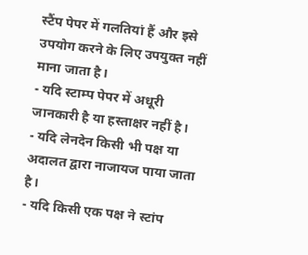स्टैंप पेपर में गलतियां हैं और इसे उपयोग करने के लिए उपयुक्त नहीं माना जाता है।
- यदि स्टाम्प पेपर में अधूरी जानकारी है या हस्ताक्षर नहीं है।
- यदि लेनदेन किसी भी पक्ष या अदालत द्वारा नाजायज पाया जाता है।
- यदि किसी एक पक्ष ने स्टांप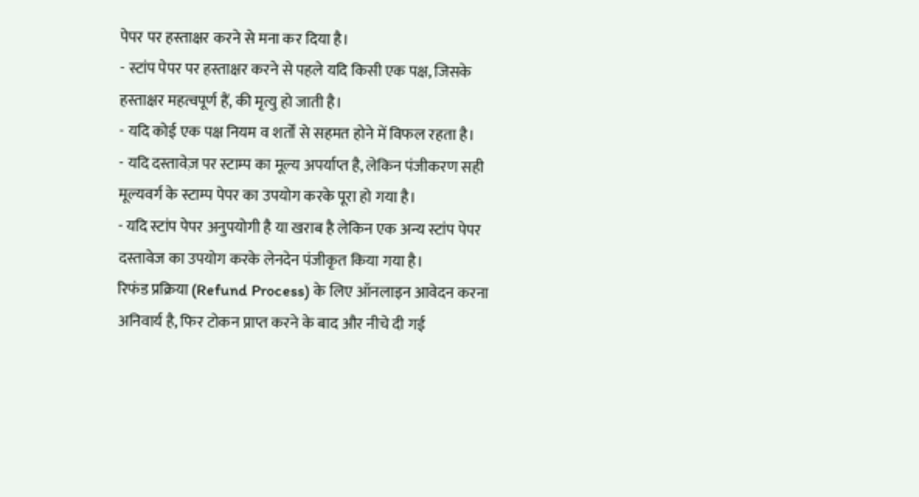पेपर पर हस्ताक्षर करने से मना कर दिया है।
- स्टांप पेपर पर हस्ताक्षर करने से पहले यदि किसी एक पक्ष, जिसके हस्ताक्षर महत्वपूर्ण हैं, की मृत्यु हो जाती है।
- यदि कोई एक पक्ष नियम व शर्तों से सहमत होने में विफल रहता है।
- यदि दस्तावेज़ पर स्टाम्प का मूल्य अपर्याप्त है, लेकिन पंजीकरण सही मूल्यवर्ग के स्टाम्प पेपर का उपयोग करके पूरा हो गया है।
- यदि स्टांप पेपर अनुपयोगी है या खराब है लेकिन एक अन्य स्टांप पेपर दस्तावेज का उपयोग करके लेनदेन पंजीकृत किया गया है।
रिफंड प्रक्रिया (Refund Process) के लिए ऑनलाइन आवेदन करना अनिवार्य है, फिर टोकन प्राप्त करने के बाद और नीचे दी गई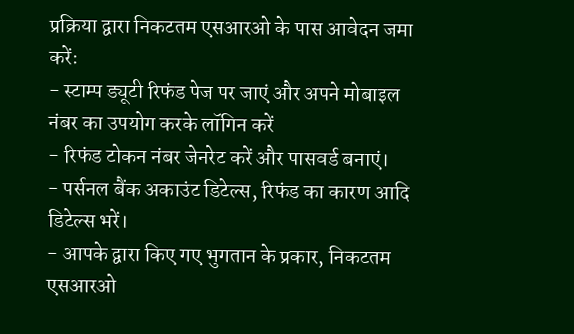प्रक्रिया द्वारा निकटतम एसआरओ के पास आवेदन जमा करेंः
- स्टाम्प ड्यूटी रिफंड पेज पर जाएं और अपने मोबाइल नंबर का उपयोग करके लॉगिन करें
- रिफंड टोकन नंबर जेनरेट करें और पासवर्ड बनाएं।
- पर्सनल बैंक अकाउंट डिटेल्स, रिफंड का कारण आदि डिटेल्स भरें।
- आपके द्वारा किए गए भुगतान के प्रकार, निकटतम एसआरओ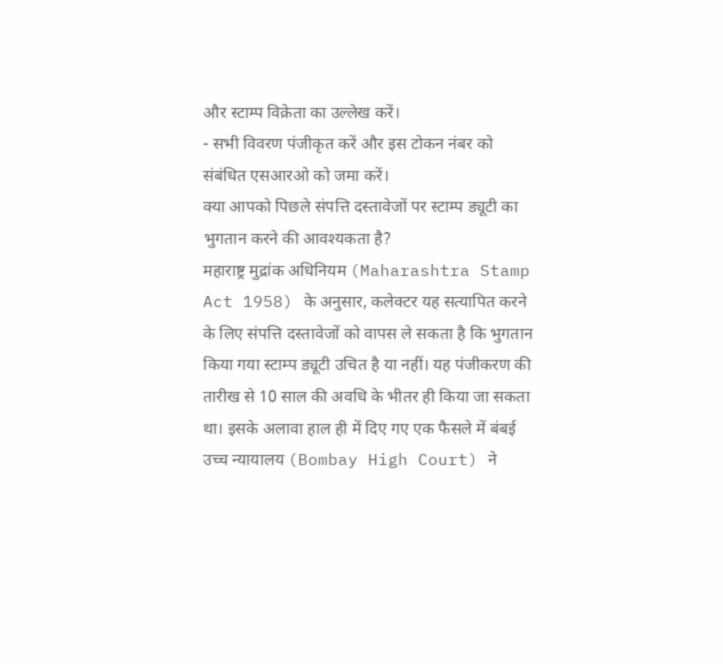और स्टाम्प विक्रेता का उल्लेख करें।
- सभी विवरण पंजीकृत करें और इस टोकन नंबर को संबंधित एसआरओ को जमा करें।
क्या आपको पिछले संपत्ति दस्तावेजों पर स्टाम्प ड्यूटी का भुगतान करने की आवश्यकता है?
महाराष्ट्र मुद्रांक अधिनियम (Maharashtra Stamp Act 1958) के अनुसार, कलेक्टर यह सत्यापित करने के लिए संपत्ति दस्तावेजों को वापस ले सकता है कि भुगतान किया गया स्टाम्प ड्यूटी उचित है या नहीं। यह पंजीकरण की तारीख से 10 साल की अवधि के भीतर ही किया जा सकता था। इसके अलावा हाल ही में दिए गए एक फैसले में बंबई उच्च न्यायालय (Bombay High Court) ने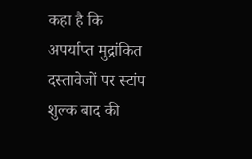कहा है कि अपर्याप्त मुद्रांकित दस्तावेजों पर स्टांप शुल्क बाद की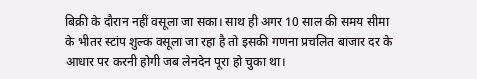बिक्री के दौरान नहीं वसूला जा सका। साथ ही अगर 10 साल की समय सीमा के भीतर स्टांप शुल्क वसूला जा रहा है तो इसकी गणना प्रचलित बाजार दर के आधार पर करनी होगी जब लेनदेन पूरा हो चुका था।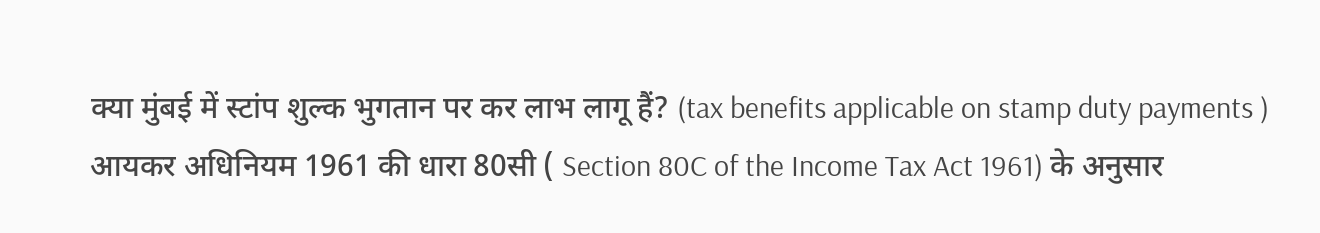क्या मुंबई में स्टांप शुल्क भुगतान पर कर लाभ लागू हैं? (tax benefits applicable on stamp duty payments )
आयकर अधिनियम 1961 की धारा 80सी ( Section 80C of the Income Tax Act 1961) के अनुसार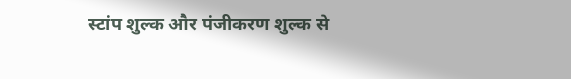स्टांप शुल्क और पंजीकरण शुल्क से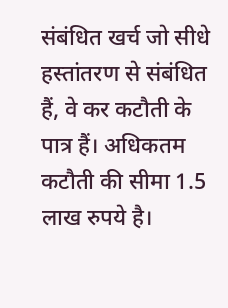संबंधित खर्च जो सीधे हस्तांतरण से संबंधित हैं, वे कर कटौती के पात्र हैं। अधिकतम कटौती की सीमा 1.5 लाख रुपये है।